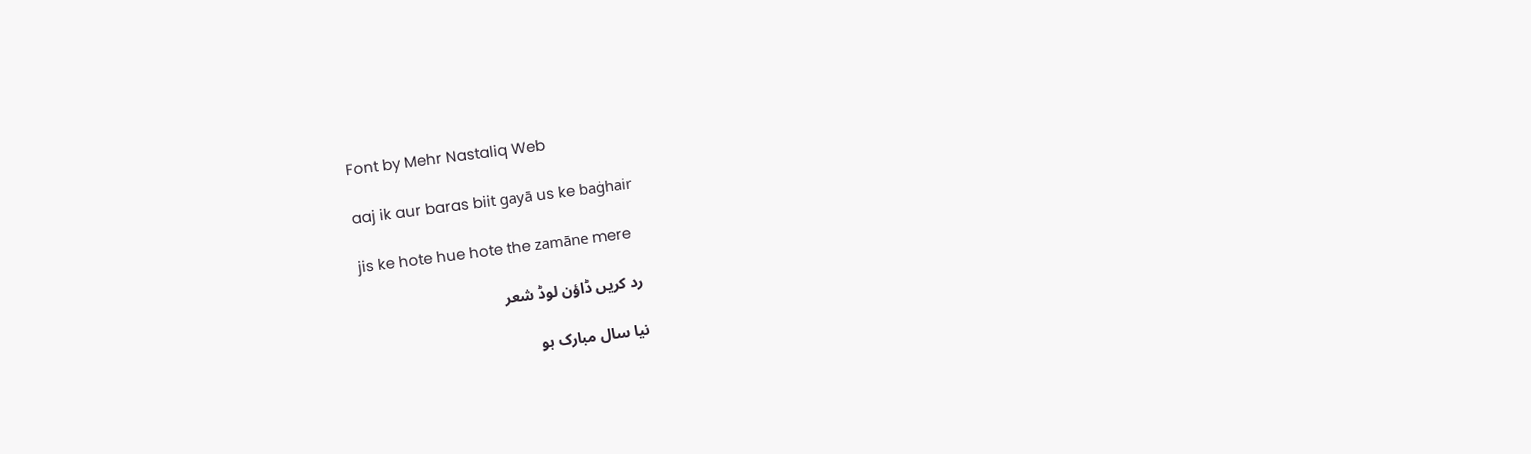Font by Mehr Nastaliq Web

aaj ik aur baras biit gayā us ke baġhair

jis ke hote hue hote the zamāne mere

رد کریں ڈاؤن لوڈ شعر

نیا سال مبارک ہو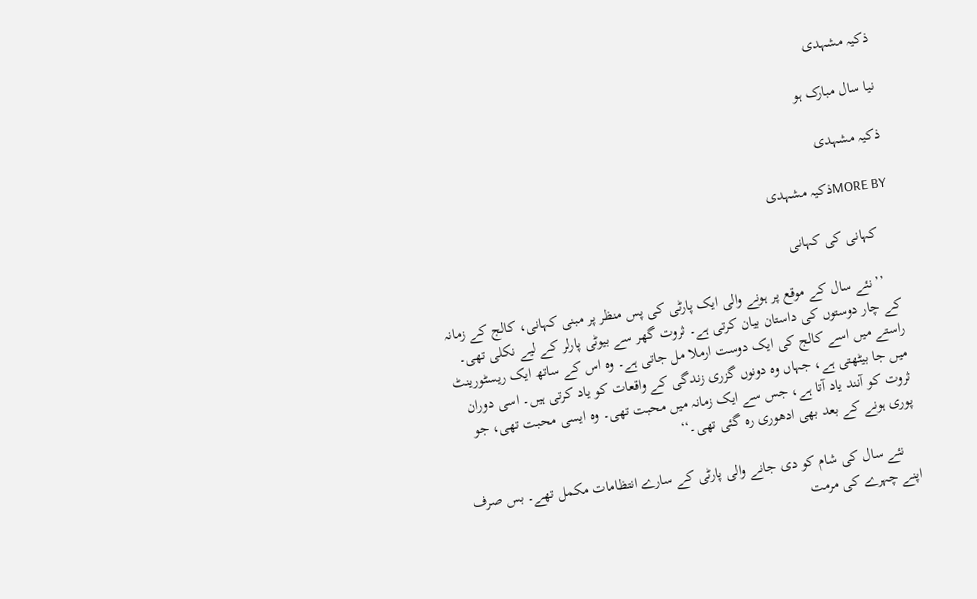ذکیہ مشہدی

نیا سال مبارک ہو

ذکیہ مشہدی

MORE BYذکیہ مشہدی

    کہانی کی کہانی

    ’’نئے سال کے موقع پر ہونے والی ایک پارٹی کی پس منظر پر مبنی کہانی، کالج کے زمانہ کے چار دوستوں کی داستان بیان کرتی ہے۔ ثروت گھر سے بیوٹی پارلر کے لیے نکلی تھی۔ راستے میں اسے کالج کی ایک دوست ارملا مل جاتی ہے۔ وہ اس کے ساتھ ایک ریسٹورینٹ میں جا بیٹھتی ہے، جہاں وہ دونوں گزری زندگی کے واقعات کو یاد کرتی ہیں۔ اسی دوران ثروت کو آنند یاد آتا ہے، جس سے ایک زمانہ میں محبت تھی۔ وہ ایسی محبت تھی، جو پوری ہونے کے بعد بھی ادھوری رہ گئی تھی۔‘‘

    نئے سال کی شام کو دی جانے والی پارٹی کے سارے انتظامات مکمل تھے۔ بس صرف اپنے چہرے کی مرمت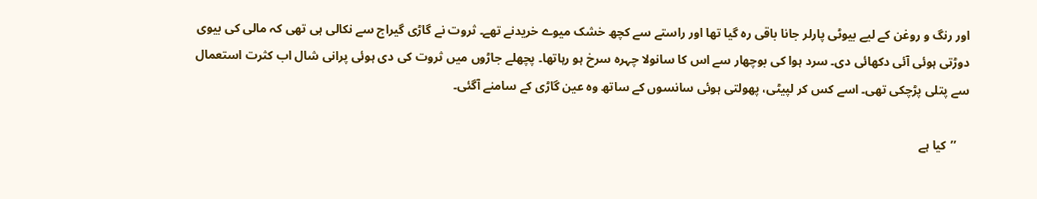اور رنگ و روغن کے لیے بیوٹی پارلر جانا باقی رہ گیا تھا اور راستے سے کچھ خشک میوے خریدنے تھے۔ ثروت نے گاڑی گیراج سے نکالی ہی تھی کہ مالی کی بیوی دوڑتی ہوئی آئی دکھائی دی۔ سرد ہوا کی بوچھار سے اس کا سانولا چہرہ سرخ ہو رہاتھا۔ پچھلے جاڑوں میں ثروت کی دی ہوئی پرانی شال اب کثرت استعمال سے پتلی پڑچکی تھی۔ اسے کس کر لپیٹی، پھولتی ہوئی سانسوں کے ساتھ وہ عین گاڑی کے سامنے آگئی۔

    ’’کیا ہے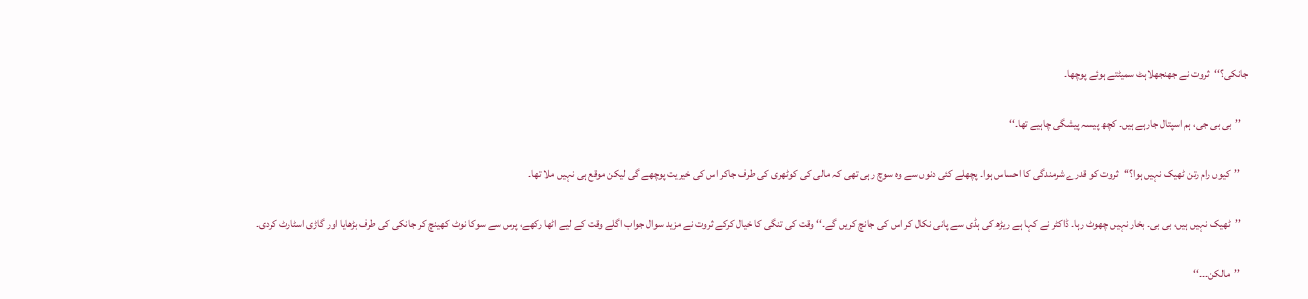جانکی؟‘‘ثروت نے جھنجھلاہٹ سمیٹتے ہوئے پوچھا۔

    ’’بی بی جی، ہم اسپتال جارہے ہیں۔ کچھ پیسہ پیشگی چاہیے تھا۔‘‘

    ’’کیوں رام رتن ٹھیک نہیں ہوا؟‘‘ثروت کو قدرے شرمندگی کا احساس ہوا۔ پچھلے کئی دنوں سے وہ سوچ رہی تھی کہ مالی کی کوٹھری کی طرف جاکر اس کی خیریت پوچھے گی لیکن موقع ہی نہیں ملا تھا۔

    ’’ٹھیک نہیں ہیں، بی بی۔ بخار نہیں چھوٹ رہا۔ ڈاکٹر نے کہا ہے ریڑھ کی ہڈی سے پانی نکال کر اس کی جانچ کریں گے۔‘‘ وقت کی تنگی کا خیال کرکے ثروت نے مزید سوال جواب اگلے وقت کے لیے اٹھا رکھے، پرس سے سوکا نوٹ کھینچ کر جانکی کی طرف بڑھایا اور گاڑی اسٹارٹ کردی۔

    ’’مالکن۔۔۔‘‘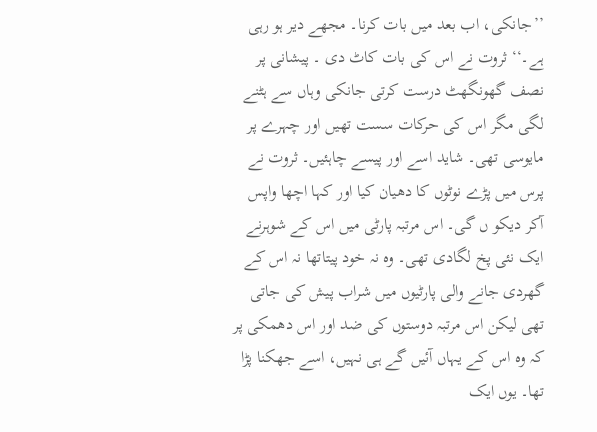’’جانکی، اب بعد میں بات کرنا۔ مجھے دیر ہو رہی ہے۔‘‘ ثروت نے اس کی بات کاٹ دی ۔ پیشانی پر نصف گھونگھٹ درست کرتی جانکی وہاں سے ہٹنے لگی مگر اس کی حرکات سست تھیں اور چہرے پر مایوسی تھی۔ شاید اسے اور پیسے چاہئیں۔ ثروت نے پرس میں پڑے نوٹوں کا دھیان کیا اور کہا اچھا واپس آکر دیکو ں گی۔ اس مرتبہ پارٹی میں اس کے شوہرنے ایک نئی پخ لگادی تھی۔ وہ نہ خود پیتاتھا نہ اس کے گھردی جانے والی پارٹیوں میں شراب پیش کی جاتی تھی لیکن اس مرتبہ دوستوں کی ضد اور اس دھمکی پر کہ وہ اس کے یہاں آئیں گے ہی نہیں، اسے جھکنا پڑا تھا۔ یوں ایک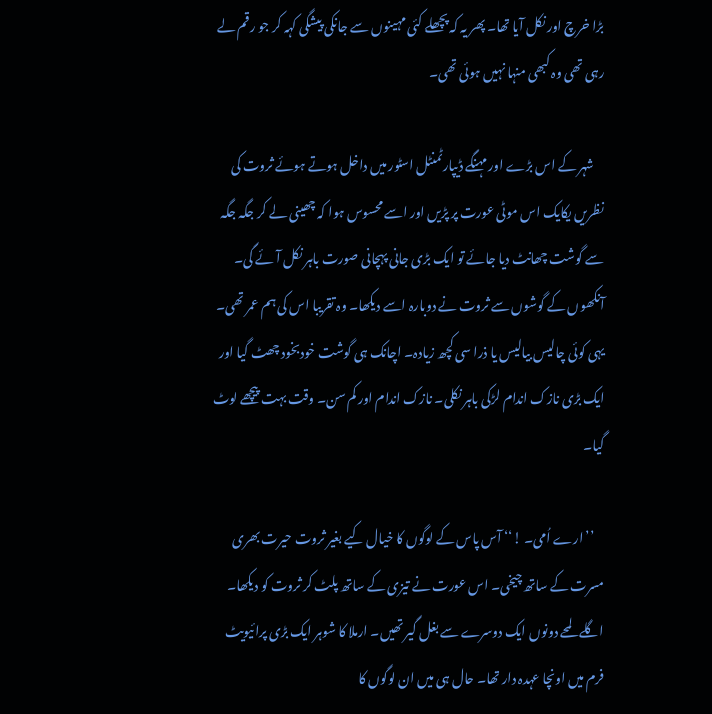بڑا خرچ اور نکل آیا تھا۔ پھر یہ کہ پچھلے کئی مہینوں سے جانکی پیشگی کہہ کر جو رقم لے رہی تھی وہ کبھی منہا نہیں ہوئی تھی۔

    شہر کے اس بڑے اور مہنگے ڈیپارٹمنٹل اسٹور میں داخل ہوتے ہوئے ثروت کی نظریں یکایک اس موٹی عورت پر پڑیں اور اسے محسوس ہوا کہ چھینی لے کر جگہ جگہ سے گوشت چھانٹ دیا جائے تو ایک بڑی جانی پہچانی صورت باہر نکل آئے گی۔ آنکھوں کے گوشوں سے ثروت نے دوبارہ اسے دیکھا۔ وہ تقریبا اس کی ہم عمر تھی۔ یہی کوئی چالیس بیالیس یا ذرا سی کچھ زیادہ۔ اچانک ہی گوشت خودبخود چھٹ گیا اور ایک بڑی نازک اندام لڑکی باہر نکلی۔ نازک اندام اور کم سن۔ وقت بہت پیچھے لوٹ گیا۔

    ’’ارے اُمی۔ !‘‘ آس پاس کے لوگوں کا خیال کیے بغیر ثروت حیرت بھری مسرت کے ساتھ چیخی۔ اس عورت نے تیزی کے ساتھ پلٹ کر ثروت کو دیکھا۔ اگلے لمحے دونوں ایک دوسرے سے بغل گیر تھیں۔ ارملا کا شوہر ایک بڑی پرائیویٹ فرم میں اونچا عہدہ دار تھا۔ حال ہی میں ان لوگوں کا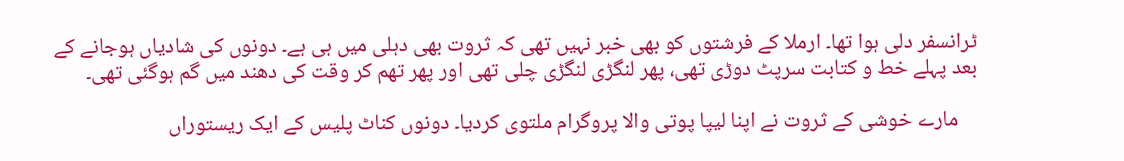ٹرانسفر دلی ہوا تھا۔ ارملا کے فرشتوں کو بھی خبر نہیں تھی کہ ثروت بھی دہلی میں ہی ہے۔ دونوں کی شادیاں ہوجانے کے بعد پہلے خط و کتابت سرپٹ دوڑی تھی، پھر لنگڑی لنگڑی چلی تھی اور پھر تھم کر وقت کی دھند میں گم ہوگئی تھی۔

    مارے خوشی کے ثروت نے اپنا لیپا پوتی والا پروگرام ملتوی کردیا۔ دونوں کناٹ پلیس کے ایک ریستوراں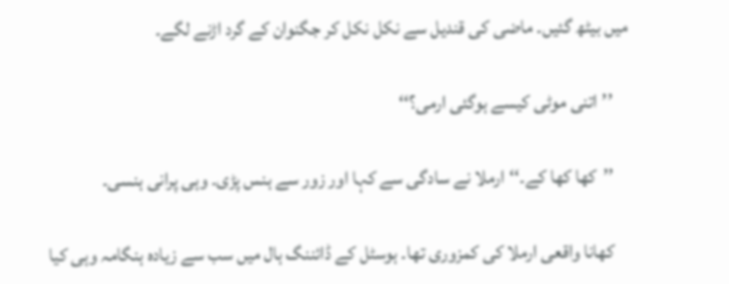میں بیٹھ گئیں۔ ماضی کی قندیل سے نکل نکل کر جگنوان کے گرد اڑنے لگے۔

    ’’اتنی موٹی کیسے ہوگئی ارمی؟‘‘

    ’’کھا کھا کے۔‘‘ارملا نے سادگی سے کہا اور زور سے ہنس پڑی۔ وہی پرانی ہنسی۔

    کھانا واقعی ارملا کی کمزوری تھا۔ ہوسٹل کے ڈائننگ ہال میں سب سے زیادہ ہنگامہ وہی کیا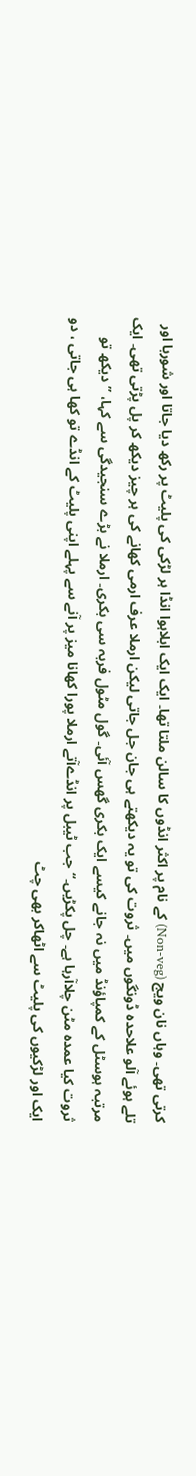کرتی تھی۔ وہاں نان ویج (Non-veg) کے نام پر اکثر انڈوں کا سالن ملتا تھا۔ ایک ایک ابلاہوا انڈا ہر لڑکی کی پلیٹ پر رکھ دیا جاتا اور شوربا اور تلے ہوئے آلو علاحدہ ڈونگوں میں۔ ثروت کی تو یہ دیکھتے ہی جان جل جاتی لیکن ارملا عرف ارمی کھانے کی ہر چیز دیکھ کر پل پڑتی تھی۔ ایک مرتبہ ہوسٹل کے کمپاؤنڈ میں نہ جانے کیسے ایک بکری گھس آئی۔ گول مٹول فربہ سی بکری۔ ارملا نے بڑے سنجیدگی سے کہا، ’’دیکھ تو ثروت کیا عمدہ مٹن چلاآرہا ہے۔ چل پکڑیں۔‘‘ جب ٹیبل پر انڈےآتے ارملا پورا کھانا میز پر آنے سے پہلے اپنی پلیٹ کے انڈے تو کھا ہی جاتی ، دو ایک اور لڑکیوں کی پلیٹ سے اٹھاکر بھی چٹ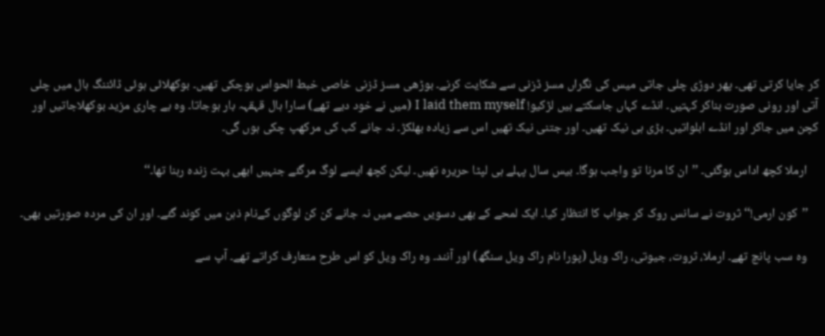کر جایا کرتی تھی۔ پھر دوڑی چلی جاتی میس کی نگراں مسز ڈزنی سے شکایت کرنے۔ بوڑھی مسز ڈزنی خاصی خبط الحواس ہوچکی تھیں۔ بوکھلائی ہوئی ڈائننگ ہال میں چلی آتی اور رونی صورت بناکر کہتیں۔ انڈے کہاں جاسکتے ہیں لڑکیو! I laid them myself (میں نے خود دیے تھے) سارا ہال قہقہہ بار ہوجاتا۔ وہ بے چاری مزید بوکھلاجاتیں اور کچن میں جاکر اور انڈے ابلواتیں۔ بڑی ہی نیک تھیں۔ اور جتنی نیک تھیں اس سے زیادہ بھلکڑ۔ نہ جانے کب کی مرکھپ چکی ہوں گی۔

    ارملا کچھ اداس ہوگئی۔ ’’ان کا مرنا تو واجب ہوگا۔ بیس سال پہلے ہی لپٹا حریرہ تھیں۔ لیکن کچھ ایسے لوگ مرگئے جنہیں ابھی بہت زندہ رہنا تھا۔‘‘

    ’’کون ارمی!‘‘ ثروت نے سانس روک کر جواب کا انتظار کیا۔ ایک لمحے کے بھی دسویں حصے میں نہ جانے کن کن لوگوں کےنام ذہن میں کوند گئے۔ اور ان کی مردہ صورتیں بھی۔

    وہ سب پانچ تھے۔ ارملا، ثروت، جیوتی، راک ویل (پورا نام راک ویل سنگھ) اور آنند۔ وہ راک ویل کو اس طرح متعارف کراتے تھے۔ آپ سے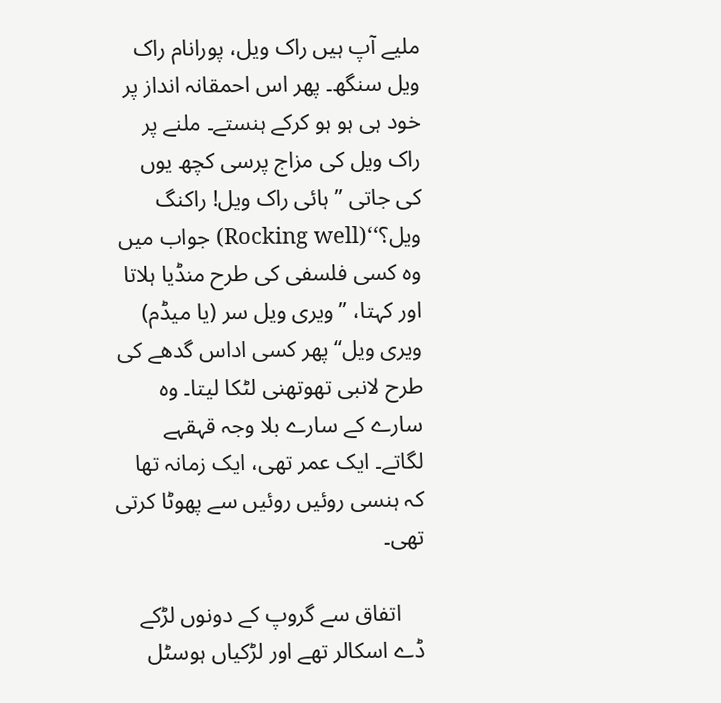ملیے آپ ہیں راک ویل، پورانام راک ویل سنگھ۔ پھر اس احمقانہ انداز پر خود ہی ہو ہو کرکے ہنستے۔ ملنے پر راک ویل کی مزاج پرسی کچھ یوں کی جاتی ’’ہائی راک ویل! راکنگ ویل؟‘‘(Rocking well) جواب میں وہ کسی فلسفی کی طرح منڈیا ہلاتا اور کہتا، ’’ویری ویل سر (یا میڈم) ویری ویل‘‘ پھر کسی اداس گدھے کی طرح لانبی تھوتھنی لٹکا لیتا۔ وہ سارے کے سارے بلا وجہ قہقہے لگاتے۔ ایک عمر تھی، ایک زمانہ تھا کہ ہنسی روئیں روئیں سے پھوٹا کرتی تھی۔

    اتفاق سے گروپ کے دونوں لڑکے ڈے اسکالر تھے اور لڑکیاں ہوسٹل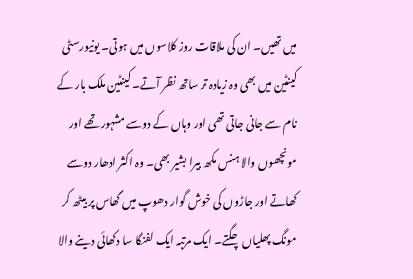میں تھیں۔ ان کی ملاقات روز کلاسوں میں ہوتی۔ یونیورسٹی کینٹین میں بھی وہ زیادہ تر ساتھ نظر آتے۔ کینٹین ملک بار کے نام سے جانی جاتی تھی اور وہاں کے دوسے مشہور تھے اور مونچھوں والا ہنس مکھ بیرا بشیر بھی۔ وہ اکثر ادھار دوسے کھاتے اور جاڑوں کی خوش گوار دھوپ میں گھاس پر بیٹھ کر مونگ پھلیاں چگتے۔ ایک مرتبہ ایک لفنگا سا دکھائی دینے والا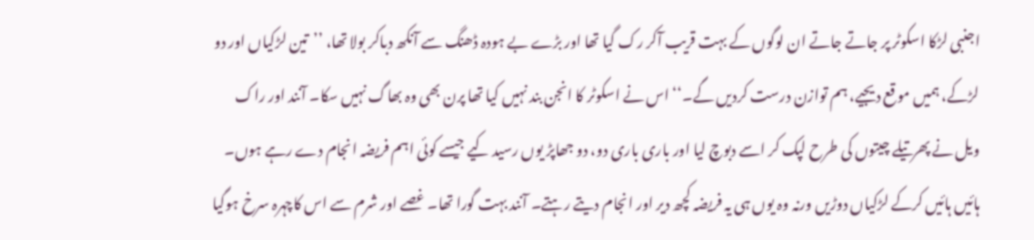اجنبی لڑکا اسکوٹر پر جاتے جاتے ان لوگوں کے بہت قریب آکر رک گیا تھا اور بڑے بے ہودہ ڈھنگ سے آنکھ دباکر بولا تھا، ’’تین لڑکیاں اور دو لڑکے، ہمیں موقع دیجیے، ہم توازن درست کردیں گے۔‘‘ اس نے اسکوٹر کا انجن بند نہیں کیا تھا پرن بھی وہ بھاگ نہیں سکا۔ آنند اور راک ویل نے پھرتیلے چیتوں کی طرح لپک کر اسے دبوچ لیا اور باری باری دو، دو جھاپڑ یوں رسید کیے جیسے کوئی اہم فریضہ انجام دے رہے ہوں۔ ہائیں ہائیں کرکے لڑکیاں دوڑیں ورنہ وہ یوں ہی یہ فریضہ کچھ دیر اور انجام دیتے رہتے۔ آنند بہت گورا تھا۔ غصے اور شرم سے اس کاچہرہ سرخ ہوگیا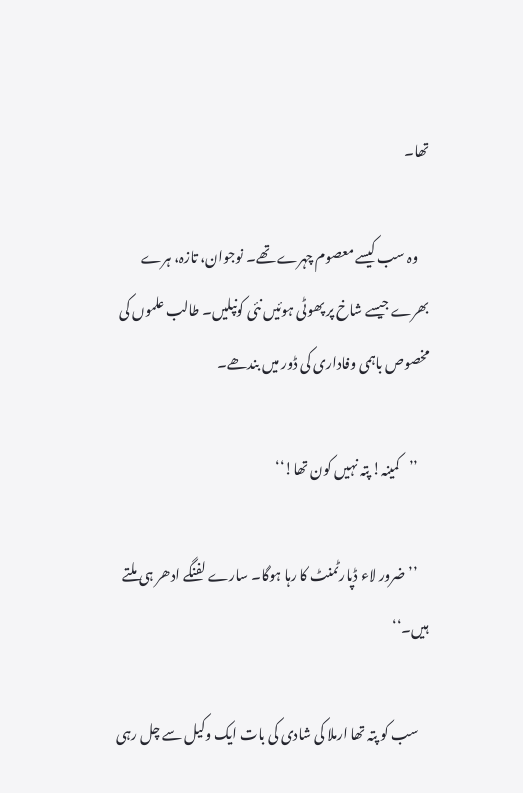تھا۔

    وہ سب کیسے معصوم چہرے تھے۔ نوجوان، تازہ، ہرے بھرے جیسے شاخ پر پھوٹی ہوئیں نئی کونپلیں۔ طالب علموں کی مخصوص باہمی وفاداری کی ڈور میں بندھے۔

    ’’کمینہ! پتہ نہیں کون تھا!‘‘

    ’’ضرور لاء ڈپارٹمنٹ کا رہا ہوگا۔ سارے لفنگے ادھر ہی ملتے ہیں۔‘‘

    سب کو پتہ تھا ارملا کی شادی کی بات ایک وکیل سے چل رہی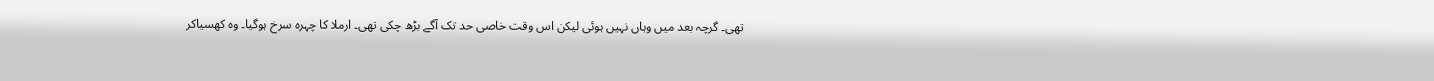تھی۔ گرچہ بعد میں وہاں نہیں ہوئی لیکن اس وقت خاصی حد تک آگے بڑھ چکی تھی۔ ارملا کا چہرہ سرخ ہوگیا۔ وہ کھسیاکر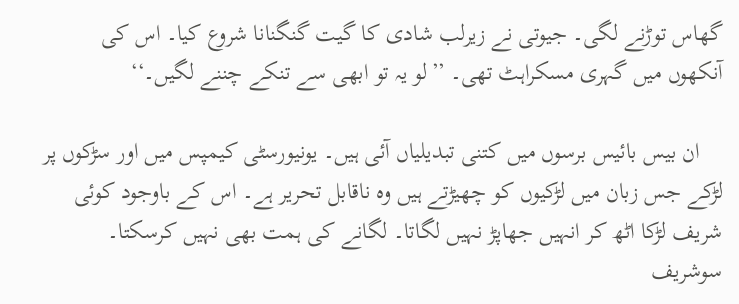گھاس توڑنے لگی۔ جیوتی نے زیرلب شادی کا گیت گنگنانا شروع کیا۔ اس کی آنکھوں میں گہری مسکراہٹ تھی۔ ’’لو یہ تو ابھی سے تنکے چننے لگیں۔‘‘

    ان بیس بائیس برسوں میں کتنی تبدیلیاں آئی ہیں۔ یونیورسٹی کیمپس میں اور سڑکوں پر لڑکے جس زبان میں لڑکیوں کو چھیڑتے ہیں وہ ناقابل تحریر ہے۔ اس کے باوجود کوئی شریف لڑکا اٹھ کر انہیں جھاپڑ نہیں لگاتا۔ لگانے کی ہمت بھی نہیں کرسکتا۔ سوشریف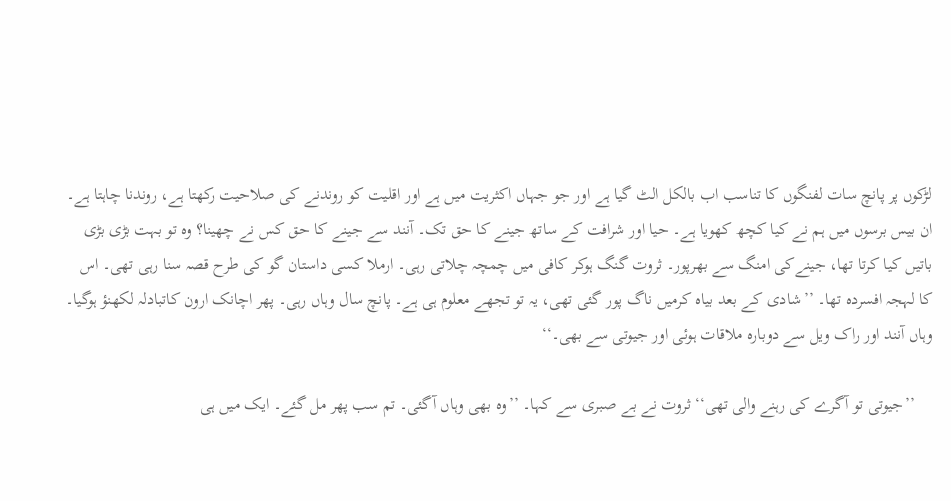لڑکوں پر پانچ سات لفنگوں کا تناسب اب بالکل الٹ گیا ہے اور جو جہاں اکثریت میں ہے اور اقلیت کو روندنے کی صلاحیت رکھتا ہے، روندنا چاہتا ہے۔ ان بیس برسوں میں ہم نے کیا کچھ کھویا ہے۔ حیا اور شرافت کے ساتھ جینے کا حق تک۔ آنند سے جینے کا حق کس نے چھینا؟ وہ تو بہت بڑی بڑی باتیں کیا کرتا تھا، جینےکی امنگ سے بھرپور۔ ثروت گنگ ہوکر کافی میں چمچہ چلاتی رہی۔ ارملا کسی داستان گو کی طرح قصہ سنا رہی تھی۔ اس کا لہجہ افسردہ تھا۔ ’’شادی کے بعد بیاہ کرمیں ناگ پور گئی تھی، یہ تو تجھے معلوم ہی ہے۔ پانچ سال وہاں رہی۔ پھر اچانک ارون کاتبادلہ لکھنؤ ہوگیا۔ وہاں آنند اور راک ویل سے دوبارہ ملاقات ہوئی اور جیوتی سے بھی۔‘‘

    ’’جیوتی تو آگرے کی رہنے والی تھی‘‘ ثروت نے بے صبری سے کہا۔ ’’وہ بھی وہاں آگئی۔ تم سب پھر مل گئے۔ ایک میں ہی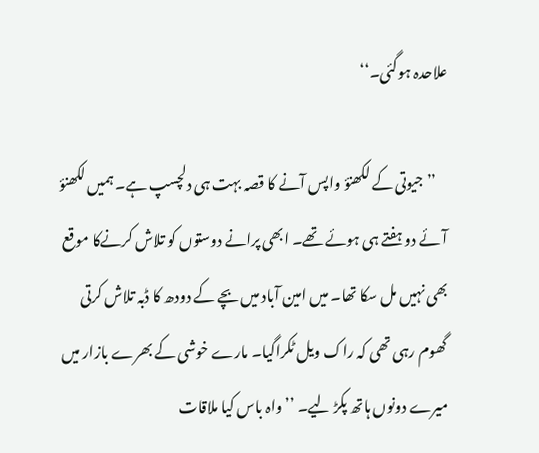علاحدہ ہوگئی۔‘‘

    ’’جیوتی کے لکھنؤ واپس آنے کا قصہ بہت ہی دلچسپ ہے۔ ہمیں لکھنؤ آئے دو ہفتے ہی ہوئے تھے۔ ابھی پرانے دوستوں کو تلاش کرنےکا موقع بھی نہیں مل سکا تھا۔ میں امین آباد میں بچے کے دودھ کا ڈبہ تلاش کرتی گھوم رہی تھی کہ راک ویل ٹکراگیا۔ مارے خوشی کے بھرے بازار میں میرے دونوں ہاتھ پکڑ لیے۔ ’’واہ باس کیا ملاقات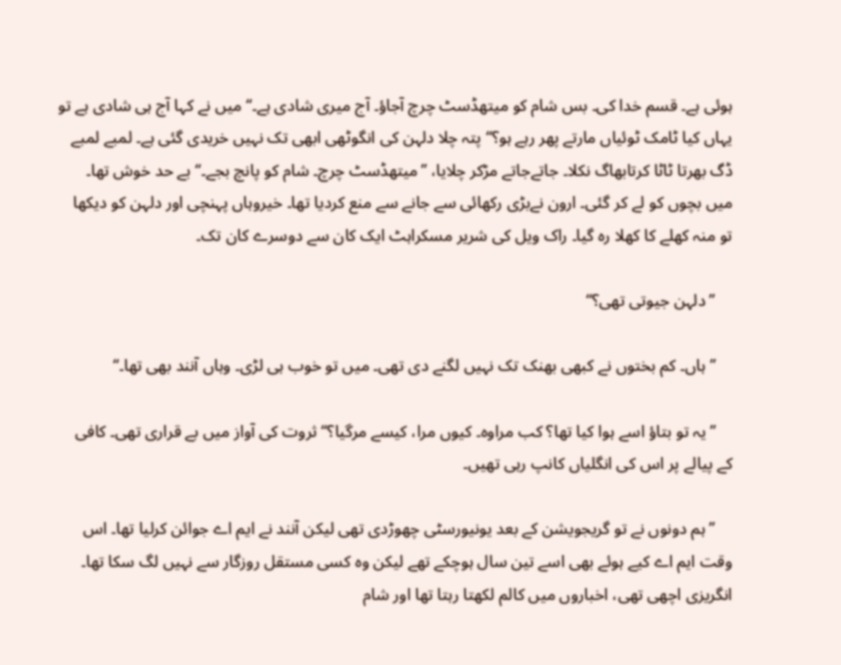ہوئی ہے۔ قسم خدا کی۔ بس شام کو میتھڈسٹ چرچ آجاؤ۔ آج میری شادی ہے۔‘‘ میں نے کہا آج ہی شادی ہے تو یہاں کیا ٹامک ٹوئیاں مارتے پھر رہے ہو؟‘‘ پتہ چلا دلہن کی انگوٹھی ابھی تک نہیں خریدی گئی ہے۔ لمبے لمبے ڈگ بھرتا ٹاٹا کرتابھاگ نکلا۔ جاتےجاتے مڑکر چلایا، ’’میتھڈسٹ چرچ۔ شام کو پانچ بجے۔‘‘ بے حد خوش تھا۔ میں بچوں کو لے کر گئی۔ ارون نےبڑی رکھائی سے جانے سے منع کردیا تھا۔ خیروہاں پہنچی اور دلہن کو دیکھا تو منہ کھلے کا کھلا رہ گیا۔ راک ویل کی شریر مسکراہٹ ایک کان سے دوسرے کان تک۔

    ’’دلہن جیوتی تھی؟‘‘

    ’’ہاں۔ کم بختوں نے کبھی بھنک تک نہیں لگنے دی تھی۔ میں تو خوب ہی لڑی۔ وہاں آنند بھی تھا۔‘‘

    ’’یہ تو بتاؤ اسے ہوا کیا تھا؟ کب مراوہ۔ کیوں مرا، کیسے مرگیا؟‘‘ثروت کی آواز میں بے قراری تھی۔ کافی کے پیالے پر اس کی انگلیاں کانپ رہی تھیں۔

    ’’ہم دونوں نے تو گریجویشن کے بعد یونیورسٹی چھوڑدی تھی لیکن آنند نے ایم اے جوائن کرلیا تھا۔ اس وقت ایم اے کیے ہوئے بھی اسے تین سال ہوچکے تھے لیکن وہ کسی مستقل روزگار سے نہیں لگ سکا تھا۔ انگریزی اچھی تھی، اخباروں میں کالم لکھتا رہتا تھا اور شام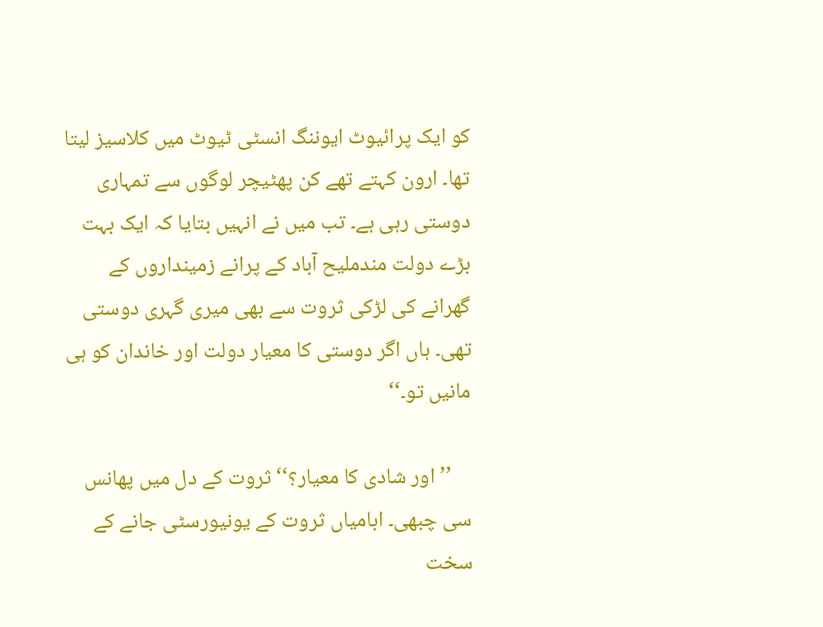کو ایک پرائیوٹ ایوننگ انسٹی ٹیوٹ میں کلاسیز لیتا تھا۔ ارون کہتے تھے کن پھٹیچر لوگوں سے تمہاری دوستی رہی ہے۔ تب میں نے انہیں بتایا کہ ایک بہت بڑے دولت مندملیح آباد کے پرانے زمینداروں کے گھرانے کی لڑکی ثروت سے بھی میری گہری دوستی تھی۔ ہاں اگر دوستی کا معیار دولت اور خاندان کو ہی مانیں تو۔‘‘

    ’’اور شادی کا معیار؟‘‘ ثروت کے دل میں پھانس سی چبھی۔ ابامیاں ثروت کے یونیورسٹی جانے کے سخت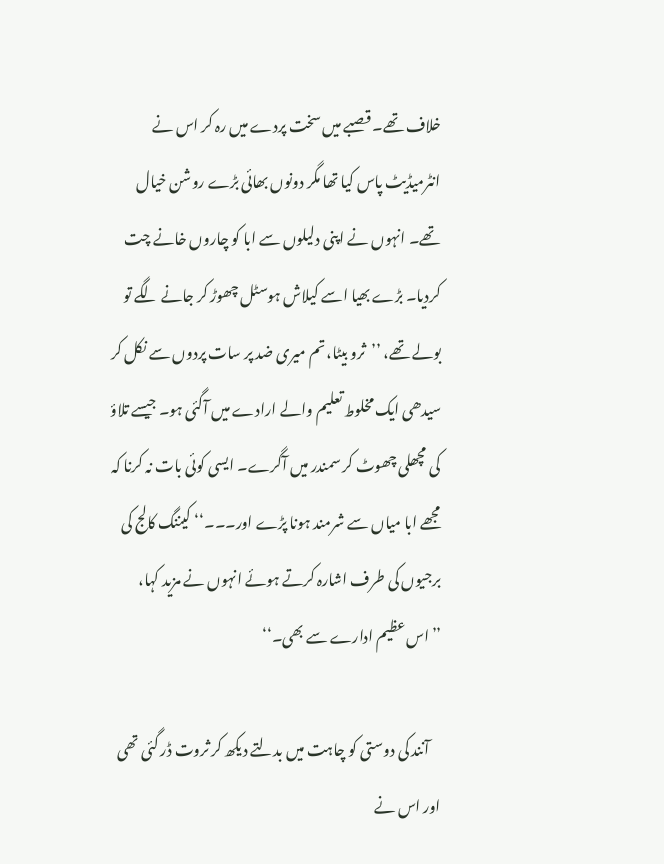خلاف تھے۔ قصبے میں سخت پردے میں رہ کر اس نے انٹرمیڈیٹ پاس کیا تھا مگر دونوں بھائی بڑے روشن خیال تھے۔ انہوں نے اپنی دلیلوں سے ابا کو چاروں خانے چت کردیا۔ بڑے بھیا اسے کیلاش ہوسٹل چھوڑ کر جانے لگے تو بولے تھے، ’’ثرو بیٹا، تم میری ضد پر سات پردوں سے نکل کر سیدھی ایک مخلوط تعلیم والے ارادے میں آگئی ہو۔ جیسے تلاؤ کی مچھلی چھوٹ کر سمندر میں آگرے۔ ایسی کوئی بات نہ کرنا کہ مجھے ابا میاں سے شرمند ہونا پڑے اور۔۔۔‘‘ کیننگ کالج کی برجیوں کی طرف اشارہ کرتے ہوئے انہوں نے مزید کہا، ’’اس عظیم ادارے سے بھی۔‘‘

    آنند کی دوستی کو چاہت میں بدلتے دیکھ کر ثروت ڈر گئی تھی اور اس نے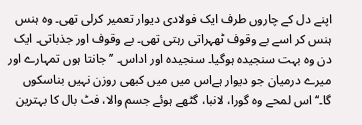اپنے دل کے چاروں طرف ایک فولادی دیوار تعمیر کرلی تھی۔ وہ ہنس ہنس کر اسے بے وقوف ٹھہراتی رہتی تھی۔ بے وقوف اور جذباتی۔ ایک دن وہ بہت سنجیدہ ہوگیا۔ سنجیدہ اور اداس۔ ’’جانتا ہوں تمہارے اور میرے درمیان جو دیوار ہےاس میں میں کبھی روزن نہیں بناسکوں گا۔‘‘ اس لمحے وہ گورا، لانبا، گٹھے ہوئے جسم والا، فٹ بال کا بہترین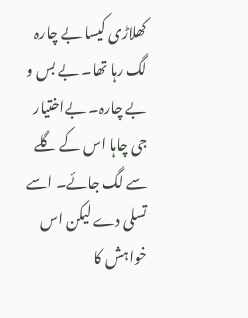کھلاڑی کیسا بے چارہ لگ رہا تھا۔ بے بس و بے چارہ۔ بےاختیار جی چاہا اس کے گلے سے لگ جائے۔ اسے تسلی دے لیکن اس خواہش کا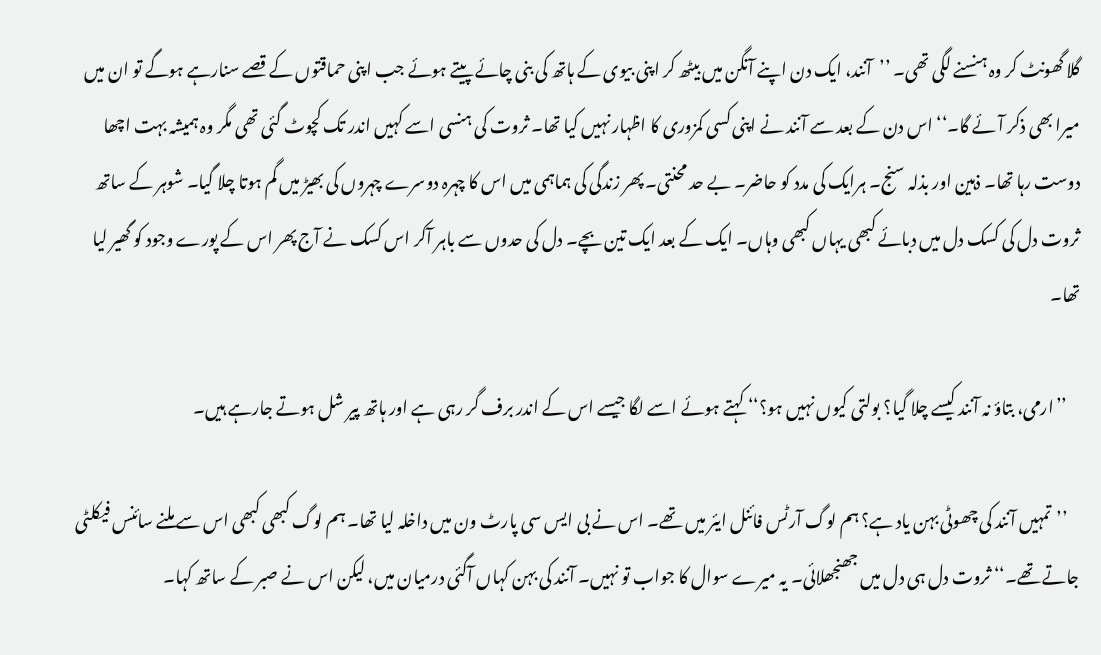گلا گھونٹ کر وہ ہنسنے لگی تھی۔ ’’آنند، ایک دن اپنے آنگن میں بیٹھ کر اپنی بیوی کے ہاتھ کی بنی چائے پیتے ہوئے جب اپنی حماقتوں کے قصے سنارہے ہوگے تو ان میں میرا بھی ذکر آئے گا۔‘‘ اس دن کے بعد سے آنند نے اپنی کسی کمزوری کا اظہار نہیں کیا تھا۔ ثروت کی ہنسی اسے کہیں اندر تک کچوٹ گئی تھی مگر وہ ہمیشہ بہت اچھا دوست رہا تھا۔ ذہین اور بذلہ سنج۔ ہرایک کی مدد کو حاضر۔ بے حد محنتی۔ پھر زندگی کی ہماہمی میں اس کا چہرہ دوسرے چہروں کی بھیڑ میں گم ہوتا چلا گیا۔ شوہر کے ساتھ ثروت دل کی کسک دل میں دبائے کبھی یہاں کبھی وہاں۔ ایک کے بعد ایک تین بچے۔ دل کی حدوں سے باہر آکر اس کسک نے آج پھر اس کے پورے وجود کو گھیر لیا تھا۔

    ’’ارمی، بتاؤ نہ آنند کیسے چلا گیا؟ بولتی کیوں نہیں ہو؟‘‘ کہتے ہوئے اسے لگا جیسے اس کے اندر برف گر رہی ہے اور ہاتھ پیر شل ہوتے جارہے ہیں۔

    ’’تمہیں آنند کی چھوٹی بہن یاد ہے؟ ہم لوگ آرٹس فائنل ایئر میں تھے۔ اس نے بی ایس سی پارٹ ون میں داخلہ لیا تھا۔ ہم لوگ کبھی کبھی اس سے ملنے سائنس فیکلٹی جاتے تھے۔‘‘ ثروت دل ہی دل میں جھنجھلائی۔ یہ میرے سوال کا جواب تو نہیں۔ آنند کی بہن کہاں آگئی درمیان میں، لیکن اس نے صبر کے ساتھ کہا۔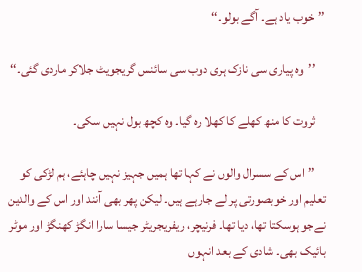’’خوب یاد ہے۔ آگے بولو۔‘‘

    ’’وہ پیاری سی نازک ہری دوب سی سائنس گریجویٹ جلاکر ماردی گئی۔‘‘

    ثروت کا منھ کھلے کا کھلا رہ گیا۔ وہ کچھ بول نہیں سکی۔

    ’’اس کے سسرال والوں نے کہا تھا ہمیں جہیز نہیں چاہئے، ہم لڑکی کو تعلیم اور خوبصورتی پر لے جارہے ہیں۔ لیکن پھر بھی آنند اور اس کے والدین نےجو ہوسکتا تھا، دیا تھا۔ فرنیچر، ریفریجریٹر جیسا سارا انگڑ کھنگڑ اور موٹر بائیک بھی۔ شادی کے بعد انہوں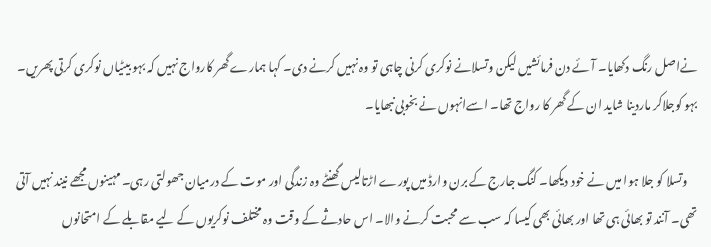نےاصل رنگ دکھایا۔ آئے دن فرمائشیں لیکن وتسلانے نوکری کرنی چاہی تو وہ نہیں کرنے دی۔ کہا ہمارے گھر کارواج نہیں کہ بہو بیٹیاں نوکری کرتی پھریں۔ بہو کوجلاکر ماردینا شاید ان کے گھر کا رواج تھا۔ اسےانہوں نے بخوبی نبھایا۔

    وتسلا کو جلا ہوا میں نے خود دیکھا۔ کنگ جارج کے برن وارڈ میں پورے اڑتالیس گھنٹے وہ زندگی اور موت کے درمیان جھولتی رہی۔ مہینوں مجھے نیند نہیں آتی تھی۔ آنند تو بھائی ہی تھا اور بھائی بھی کیسا کہ سب سے محبت کرنے والا۔ اس حادثے کے وقت وہ مختلف نوکریوں کے لیے مقابلے کے امتحانوں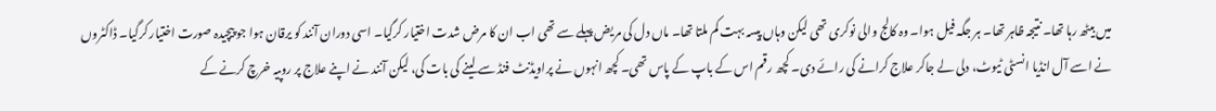میں بیٹھ رہا تھا۔ نتیجہ ظاہر تھا۔ ہر جگہ فیل ہوا۔ وہ کالج والی نوکری تھی لیکن وہاں پیسہ بہت کم ملتا تھا۔ ماں دل کی مریض پہلے سے تھی اب ان کا مرض شدت اختیار کرگیا۔ اسی دوران آنند کو یرقان ہوا جو پیچیدہ صورت اختیار کرگیا۔ ڈاکٹروں نے اسے آل انڈیا انسٹی ٹیوٹ، دلی لے جاکر علاج کرانے کی رائے دی۔ کچھ رقم اس کے باپ کے پاس تھی۔ کچھ انہوں نے پراویڈنٹ فنڈ سے لینے کی بات کی، لیکن آنند نے اپنے علاج پر روپیہ خرچ کرنے کے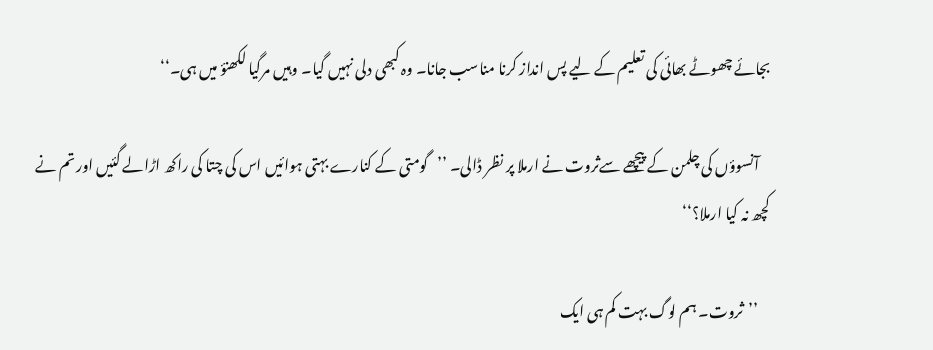بجائے چھوٹے بھائی کی تعلیم کے لیے پس انداز کرنا مناسب جانا۔ وہ کبھی دلی نہیں گیا۔ وہیں مرگیا لکھنؤ میں ہی۔‘‘

    آنسوؤں کی چلمن کے پیچھے سےثروت نے ارملا پر نظر ڈالی۔ ’’گومتی کے کنارے بہتی ہوائیں اس کی چتا کی راکھ اڑالے گئیں اور تم نے کچھ نہ کیا ارملا؟‘‘

    ’’ثروت۔ ہم لوگ بہت کم ہی ایک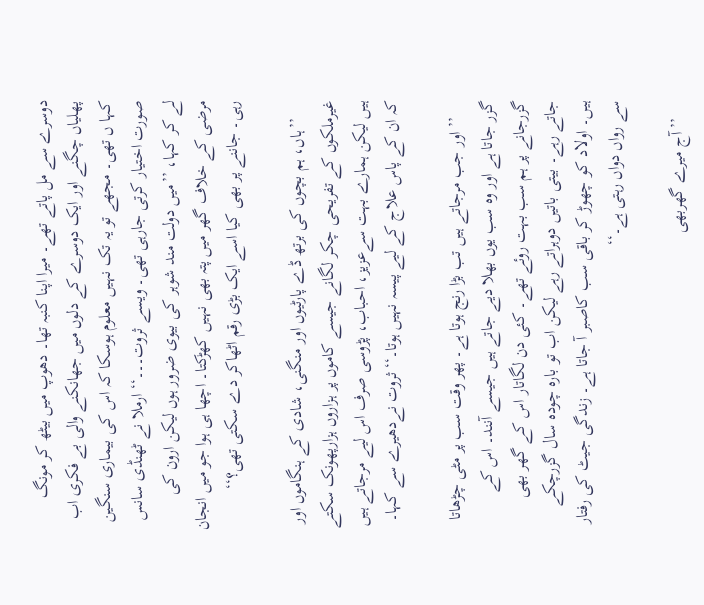دوسرے سے مل پاتے تھے۔ میرا اپنا کنبہ تھا۔ دھوپ میں بیٹھ کر مونگ پھلیاں چگنے اور ایک دوسرے کے دلوں میں جھانکنے والی بے فکری اب کہا ں تھی۔ مجھے تو یہ تک نہیں معلوم ہوسکا کہ اس کی بیماری سنگین صورت اختیار کرتی جارہی تھی۔ ویسے ثروت۔۔۔‘‘ ارملا نے ٹھنڈی سانس لے کر کہا، ’’میں دولت مند شوہر کی بیوی ضرور ہوں لیکن ارون کی مرضی کے خلاف گھر میں پتہ بھی نہیں کھڑکتا۔ اچھا ہی ہوا جو میں انجان رہی۔ جاننے پر بھی کیا اسے ایک بڑی رقم اٹھاکر دے سکتی تھی؟‘‘

    ’’ہاں، ہم بچوں کی برتھ ڈے پارٹیوں اور منگنی، شادی کے ہنگاموں اور غیرملکوں کے تفریحی چکر لگانے جیسے کاموں پر ہزاروں ہزارپھونک سکتے ہیں لیکن ہمارے بہت سےعزیز، احباب، پڑوسی صرف اس لیے مرجاتے ہیں کہ ان کے پاس علاج کے لیے پیسہ نہیں ہوتا۔‘‘ ثروت نےدھیرے سے کہا۔

    ’’اور جب مرجاتے ہیں تب بڑا رنج ہوتا ہے۔ پھر وقت سب پر مٹی چڑھاتا گزر جاتا ہے اور وہ سب یوں بھلا دیے جاتے ہیں جیسے آنند۔ اس کے گزرجانے پر ہم سب بہت روئے تھے۔ کئی دن لگاتار اس کے گھر بھی جاتے رہے۔ بیتی باتیں دوہراتے رہے لیکن اب تو بارہ چودہ سال گزرچکے ہیں۔ اولاد کو چھوڑ کر باقی سب کاصبر آ جاتا ہے۔ زندگی جیٹ کی رفتار سے رواں دواں رہتی ہے۔‘‘

    ’’آج میرے گھربھی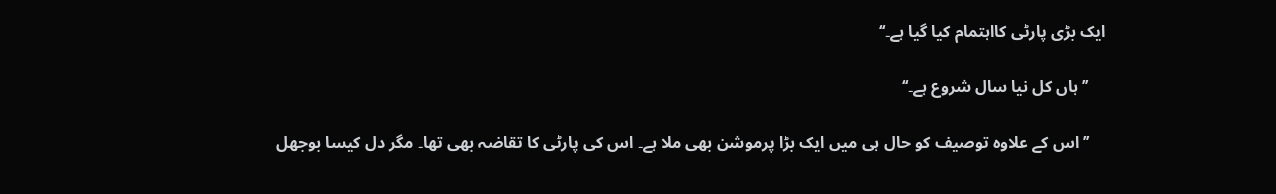ایک بڑی پارٹی کااہتمام کیا گیا ہے۔‘‘

    ’’ہاں کل نیا سال شروع ہے۔‘‘

    ’’اس کے علاوہ توصیف کو حال ہی میں ایک بڑا پرموشن بھی ملا ہے۔ اس کی پارٹی کا تقاضہ بھی تھا۔ مگر دل کیسا بوجھل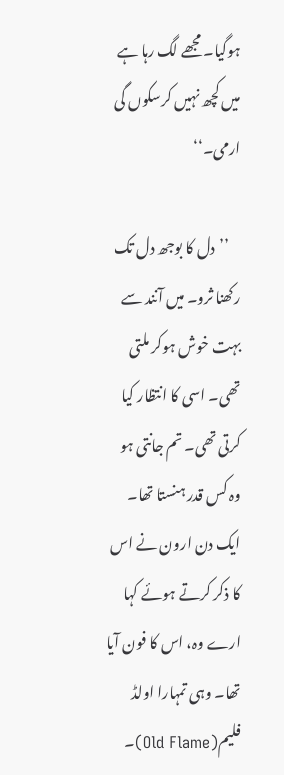ہوگیا۔ مجھے لگ رہا ہے میں کچھ نہیں کرسکوں گی ارمی۔‘‘

    ’’دل کا بوجھ دل تک رکھنا ثرو۔ میں آنند سے بہت خوش ہوکر ملتی تھی۔ اسی کا انتظار کیا کرتی تھی۔ تم جانتی ہو وہ کس قدر ہنستا تھا۔ ایک دن ارون نے اس کا ذکر کرتے ہوئے کہا ارے وہ، اس کا فون آیا تھا۔ وہی تمہارا اولڈ فلیم(Old Flame)۔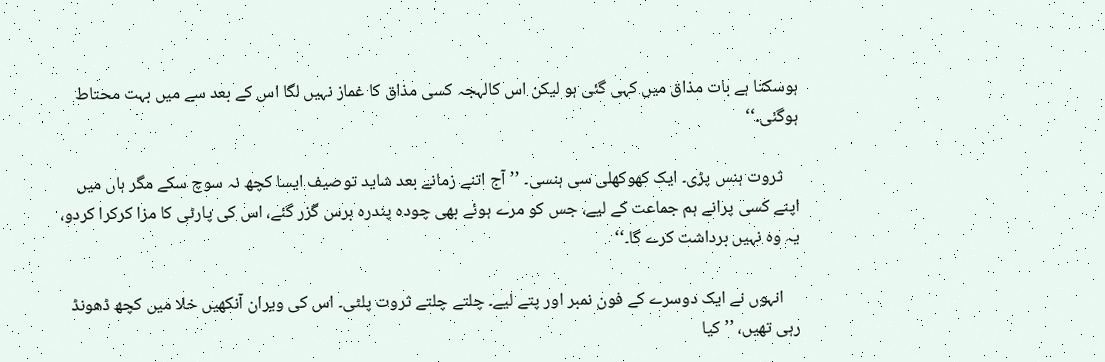ہوسکتا ہے بات مذاق میں کہی گئی ہو لیکن اس کالہجہ کسی مذاق کا غماز نہیں لگا اس کے بعد سے میں بہت محتاط ہوگئی۔‘‘

    ثروت ہنس پڑی۔ ایک کھوکھلی سی ہنسی۔ ’’آج اتنے زمانے بعد شاید توصیف ایسا کچھ نہ سوچ سکے مگر ہاں میں اپنے کسی پرانے ہم جماعت کے لیے، جس کو مرے ہوئے بھی چودہ پندرہ برس گزر گئے، اس کی پارٹی کا مزا کرکرا کردو، یہ وہ نہیں برداشت کرے گا۔‘‘

    انہوں نے ایک دوسرے کے فون نمبر اور پتے لیے۔ چلتے چلتے ثروت پلٹی۔ اس کی ویران آنکھیں خلا میں کچھ ڈھونڈ رہی تھیں، ’’کیا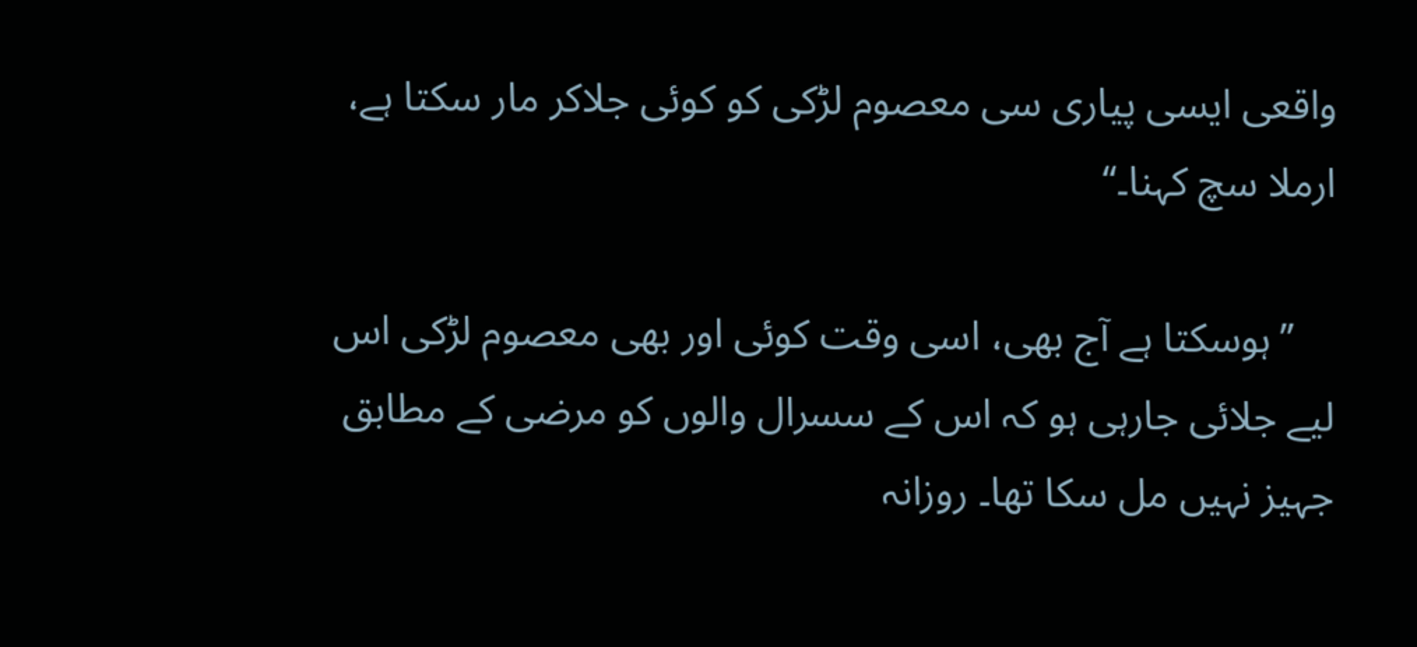واقعی ایسی پیاری سی معصوم لڑکی کو کوئی جلاکر مار سکتا ہے، ارملا سچ کہنا۔‘‘

    ’’ہوسکتا ہے آج بھی، اسی وقت کوئی اور بھی معصوم لڑکی اس لیے جلائی جارہی ہو کہ اس کے سسرال والوں کو مرضی کے مطابق جہیز نہیں مل سکا تھا۔ روزانہ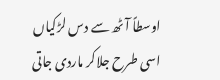اوسطاً آٹھ سے دس لڑکیاں اسی طرح جلاکر ماردی جاتی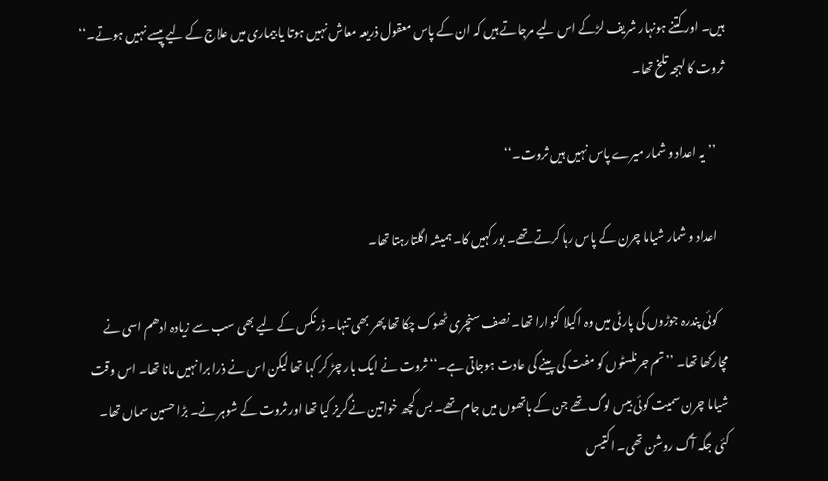ہیں۔ اور کتنے ہونہار شریف لڑکے اس لیے مرجاتے ہیں کہ ان کے پاس معقول ذریعہ معاش نہیں ہوتا یا بیماری میں علاج کے لیے پیسے نہیں ہوتے۔‘‘ ثروت کا لہجہ تلخ تھا۔

    ’’یہ اعداد و شمار میرے پاس نہیں ہیں ثروت۔‘‘

    اعداد و شمار شیاما چرن کے پاس رہا کرتے تھے۔ بور کہیں کا۔ ہمیشہ اگلتارہتا تھا۔

    کوئی پندرہ جوڑوں کی پارٹی میں وہ اکیلا کنوارا تھا۔ نصف سنچری ٹھوک چکا تھا پھر بھی تنہا۔ ڈرنکس کے لیے بھی سب سے زیادہ ادھم اسی نے مچارکھا تھا۔ ’’تم جرنلسٹوں کو مفت کی پینے کی عادت ہوجاتی ہے۔‘‘ ثروت نے ایک بار چڑ کر کہا تھا لیکن اس نے ذرا برا نہیں مانا تھا۔ اس وقت شیاما چرن سمیت کوئی بیس لوگ تھے جن کے ہاتھوں میں جام تھے۔ بس کچھ خواتین نےگریز کیا تھا اور ثروت کے شوہر نے۔ بڑا حسین سماں تھا۔ کئی جگہ آگ روشن تھی۔ اکتیس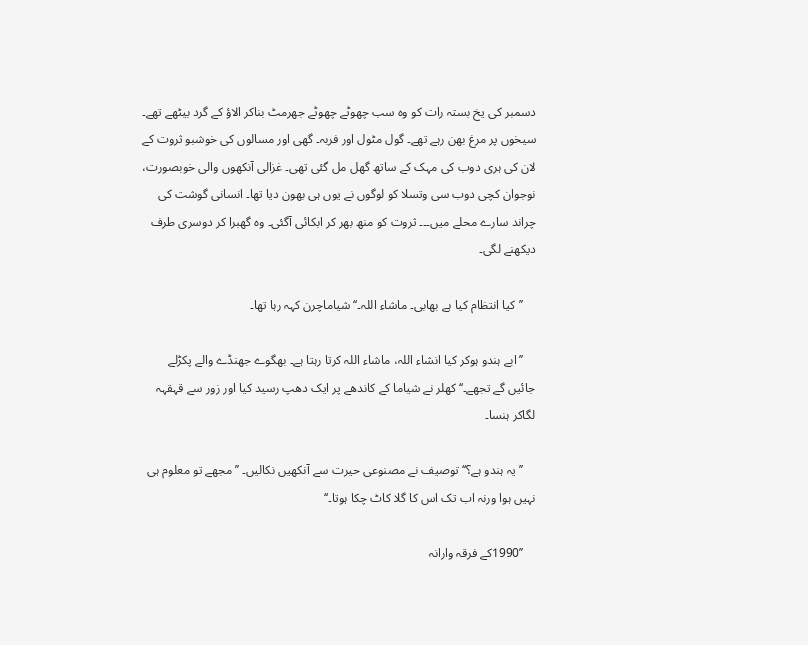دسمبر کی یخ بستہ رات کو وہ سب چھوٹے چھوٹے جھرمٹ بناکر الاؤ کے گرد بیٹھے تھے۔ سیخوں پر مرغ بھن رہے تھے۔ گول مٹول اور فربہ۔ گھی اور مسالوں کی خوشبو ثروت کے لان کی ہری دوب کی مہک کے ساتھ گھل مل گئی تھی۔ غزالی آنکھوں والی خوبصورت، نوجوان کچی دوب سی وتسلا کو لوگوں نے یوں ہی بھون دیا تھا۔ انسانی گوشت کی چراند سارے محلے میں۔۔۔ ثروت کو منھ بھر کر ابکائی آگئی۔ وہ گھبرا کر دوسری طرف دیکھنے لگی۔

    ’’کیا انتظام کیا ہے بھابی۔ ماشاء اللہ۔‘‘ شیاماچرن کہہ رہا تھا۔

    ’’ابے ہندو ہوکر کیا انشاء اللہ، ماشاء اللہ کرتا رہتا ہے۔ بھگوے جھنڈے والے پکڑلے جائیں گے تجھے۔‘‘کھلر نے شیاما کے کاندھے پر ایک دھپ رسید کیا اور زور سے قہقہہ لگاکر ہنسا۔

    ’’یہ ہندو ہے؟‘‘ توصیف نے مصنوعی حیرت سے آنکھیں نکالیں۔ ’’مجھے تو معلوم ہی نہیں ہوا ورنہ اب تک اس کا گلا کاٹ چکا ہوتا۔‘‘

    ’’1990کے فرقہ وارانہ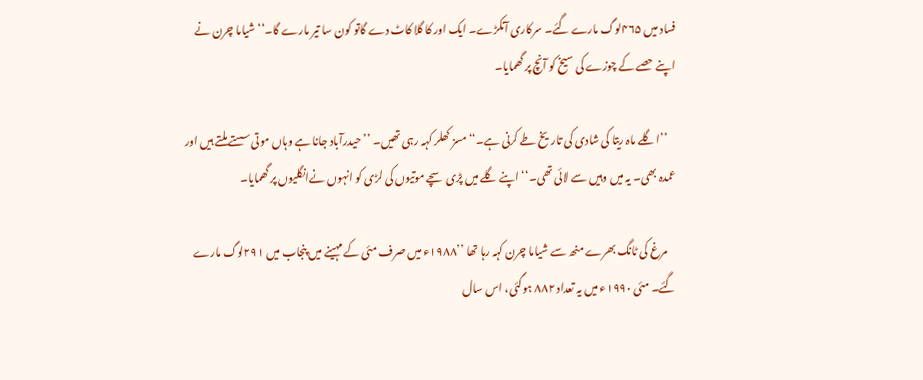فساد میں ۴۶۵لوگ مارے گئے۔ سرکاری آنکڑے۔ ایک اور کا گلا کاٹ دے گاتو کون سا تیر مارے گا۔‘‘ شیاما چرن نے اپنے حصے کے چوزے کی سیخ کو آنچ پر گھمایا۔

    ’’اگلے ماہ ریتا کی شادی کی تاریخ طے کرنی ہے۔‘‘ مسز کھلر کہہ رہی تھیں۔ ’’حیدرآباد جانا ہے وہاں موتی سستے ملتے ہیں اور عمدہ بھی۔ یہ میں وہیں سے لائی تھی۔‘‘ اپنے گلے میں پڑی سچے موتیوں کی لڑی کو انہوں نےانگلیوں پر گھمایا۔

    مرغ کی ٹانگ بھرے منھ سے شیاما چرن کہہ رہا تھا ’’۱۹۸۸ء میں صرف مئی کے مہینے میں پنجاب میں ۲۹۱لوگ مارے گئے۔ مئی ۱۹۹۰ء میں یہ تعداد ۸۸۲ ہوگئی، اس سال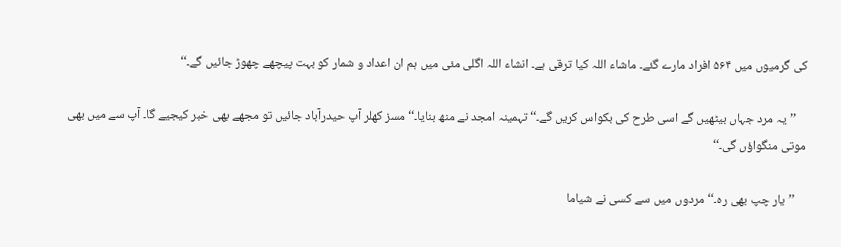کی گرمیوں میں ۵۶۴ افراد مارے گئے۔ ماشاء اللہ کیا ترقی ہے۔ انشاء اللہ اگلی مئی میں ہم ان اعداد و شمار کو بہت پیچھے چھوڑ جائیں گے۔‘‘

    ’’یہ مرد جہاں بیٹھیں گے اسی طرح کی بکواس کریں گے۔‘‘ تہمینہ امجد نے منھ بنایا۔‘‘ مسز کھلر آپ حیدرآباد جائیں تو مجھے بھی خبر کیجیے گا۔ آپ سے میں بھی موتی منگواؤں گی۔‘‘

    ’’یار چپ بھی رہ۔‘‘مردوں میں سے کسی نے شیاما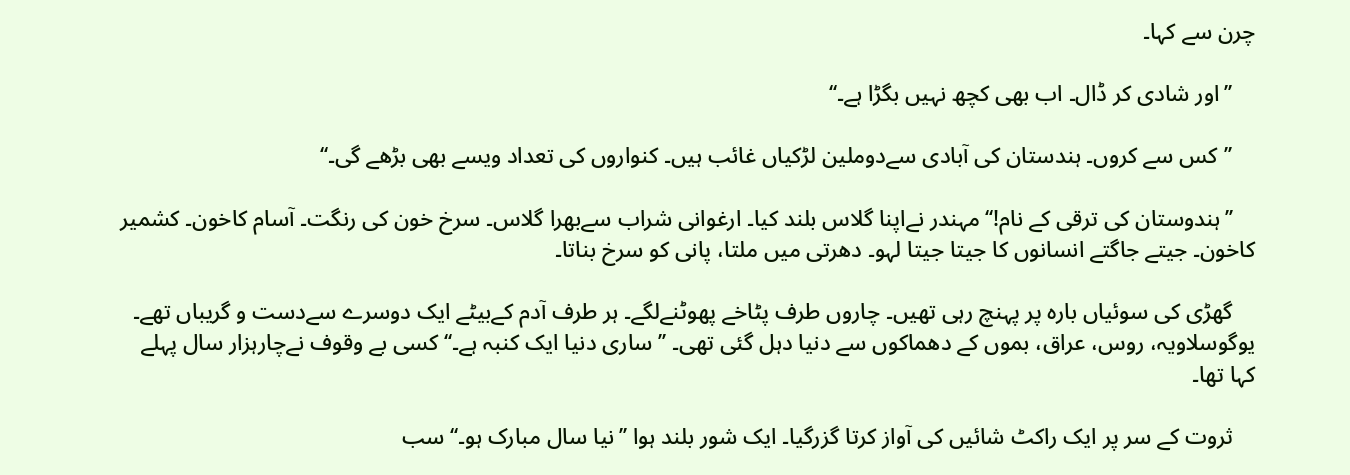چرن سے کہا۔

    ’’اور شادی کر ڈال۔ اب بھی کچھ نہیں بگڑا ہے۔‘‘

    ’’کس سے کروں۔ ہندستان کی آبادی سےدوملین لڑکیاں غائب ہیں۔ کنواروں کی تعداد ویسے بھی بڑھے گی۔‘‘

    ’’ہندوستان کی ترقی کے نام!‘‘مہندر نےاپنا گلاس بلند کیا۔ ارغوانی شراب سےبھرا گلاس۔ سرخ خون کی رنگت۔ آسام کاخون۔ کشمیر کاخون۔ جیتے جاگتے انسانوں کا جیتا جیتا لہو۔ دھرتی میں ملتا، پانی کو سرخ بناتا۔

    گھڑی کی سوئیاں بارہ پر پہنچ رہی تھیں۔ چاروں طرف پٹاخے پھوٹنےلگے۔ ہر طرف آدم کےبیٹے ایک دوسرے سےدست و گریباں تھے۔ یوگوسلاویہ، روس، عراق، بموں کے دھماکوں سے دنیا دہل گئی تھی۔ ’’ساری دنیا ایک کنبہ ہے۔‘‘ کسی بے وقوف نےچارہزار سال پہلے کہا تھا۔

    ثروت کے سر پر ایک راکٹ شائیں کی آواز کرتا گزرگیا۔ ایک شور بلند ہوا ’’نیا سال مبارک ہو۔‘‘ سب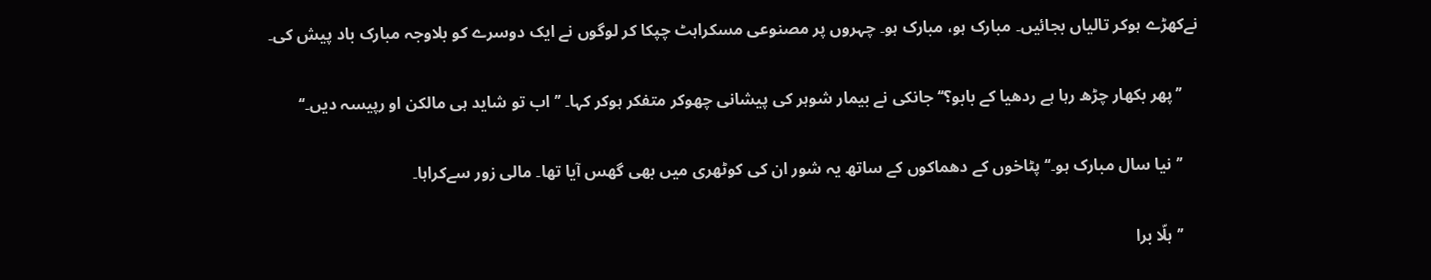نےکھڑے ہوکر تالیاں بجائیں۔ مبارک ہو، مبارک ہو۔ چہروں پر مصنوعی مسکراہٹ چپکا کر لوگوں نے ایک دوسرے کو بلاوجہ مبارک باد پیش کی۔

    ’’پھر بکھار چڑھ رہا ہے ردھیا کے بابو؟‘‘ جانکی نے بیمار شوہر کی پیشانی چھوکر متفکر ہوکر کہا۔ ’’ اب تو شاید ہی مالکن او رپیسہ دیں۔‘‘

    ’’نیا سال مبارک ہو۔‘‘ پٹاخوں کے دھماکوں کے ساتھ یہ شور ان کی کوٹھری میں بھی گھس آیا تھا۔ مالی زور سےکراہا۔

    ’’ہلّا برا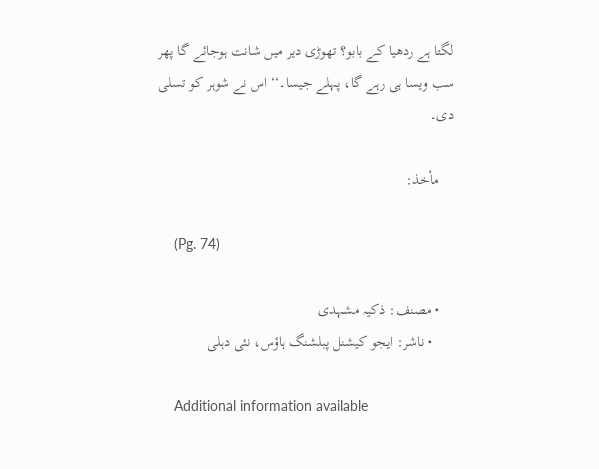لگتا ہے ردھیا کے بابو؟ تھوڑی دیر میں شانت ہوجائے گا پھر سب ویسا ہی رہے گا، پہلے جیسا۔‘‘ اس نے شوہر کو تسلی دی۔

    مأخذ:

    (Pg. 74)

    • مصنف: ذکیہ مشہدی
      • ناشر: ایجو کیشنل پبلشنگ ہاؤس، نئی دہلی

    Additional information available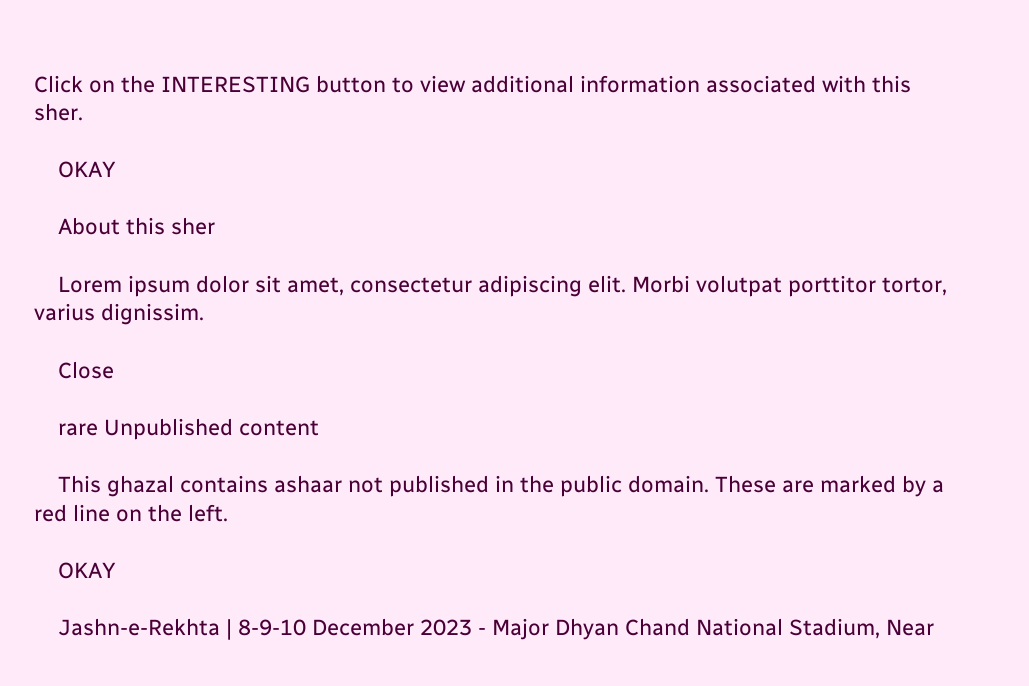Click on the INTERESTING button to view additional information associated with this sher.

    OKAY

    About this sher

    Lorem ipsum dolor sit amet, consectetur adipiscing elit. Morbi volutpat porttitor tortor, varius dignissim.

    Close

    rare Unpublished content

    This ghazal contains ashaar not published in the public domain. These are marked by a red line on the left.

    OKAY

    Jashn-e-Rekhta | 8-9-10 December 2023 - Major Dhyan Chand National Stadium, Near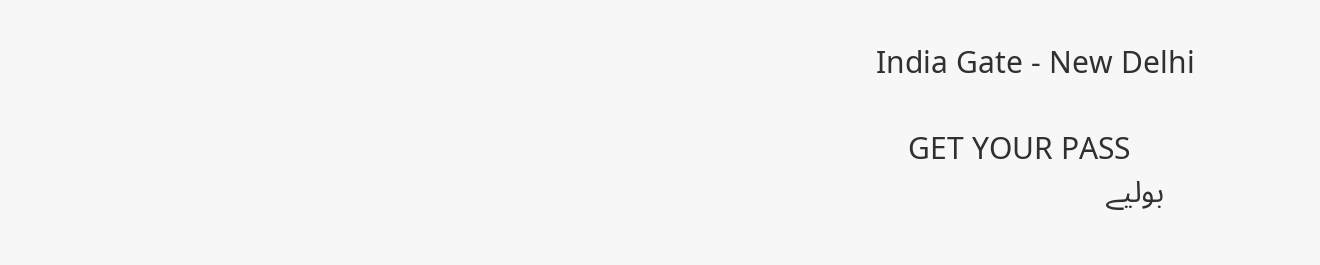India Gate - New Delhi

    GET YOUR PASS
    بولیے